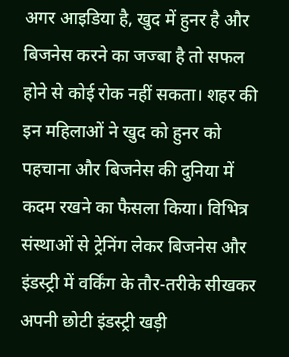अगर आइडिया है, खुद में हुनर है और बिजनेस करने का जज्बा है तो सफल होने से कोई रोक नहीं सकता। शहर की इन महिलाओं ने खुद को हुनर को पहचाना और बिजनेस की दुनिया में कदम रखने का फैसला किया। विभित्र संस्थाओं से ट्रेनिंग लेकर बिजनेस और इंडस्ट्री में वर्किंग के तौर-तरीके सीखकर अपनी छोटी इंडस्ट्री खड़ी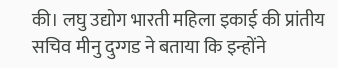की। लघु उद्योग भारती महिला इकाई की प्रांतीय सचिव मीनु दुग्गड ने बताया कि इन्होंने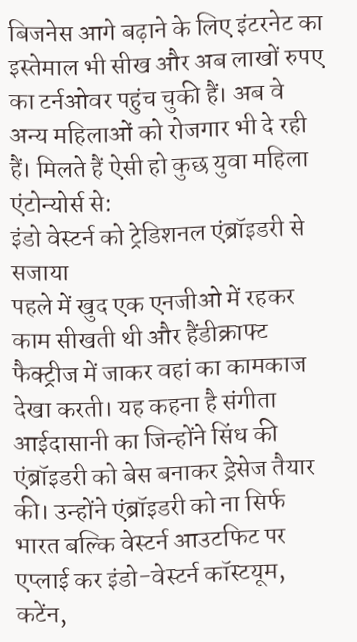बिजनेस आगे बढ़ाने के लिए इंटरनेट का इस्तेमाल भी सीख और अब लाखों रुपए का टर्नओवर पहुंच चुकी हैं। अब वे अन्य महिलाओं को रोजगार भी दे रही हैं। मिलते हैं ऐसी हो कुछ युवा महिला एंटोन्योर्स से:
इंडो वेस्टर्न को ट्रेडिशनल एंब्रॉइडरी से सजाया
पहले में खुद एक एनजीओ में रहकर काम सीखती थी और हैंडीक्राफ्ट फैक्ट्रीज में जाकर वहां का कामकाज देखा करती। यह कहना है संगीता आईदासानी का जिन्होंने सिंध की एंब्रॉइडरी को बेस बनाकर ड्रेसेज तैयार की। उन्होंने एंब्रॉइडरी को ना सिर्फ भारत बल्कि वेस्टर्न आउटफिट पर एप्लाई कर इंडो-वेस्टर्न कॉस्टयूम, कटेंन,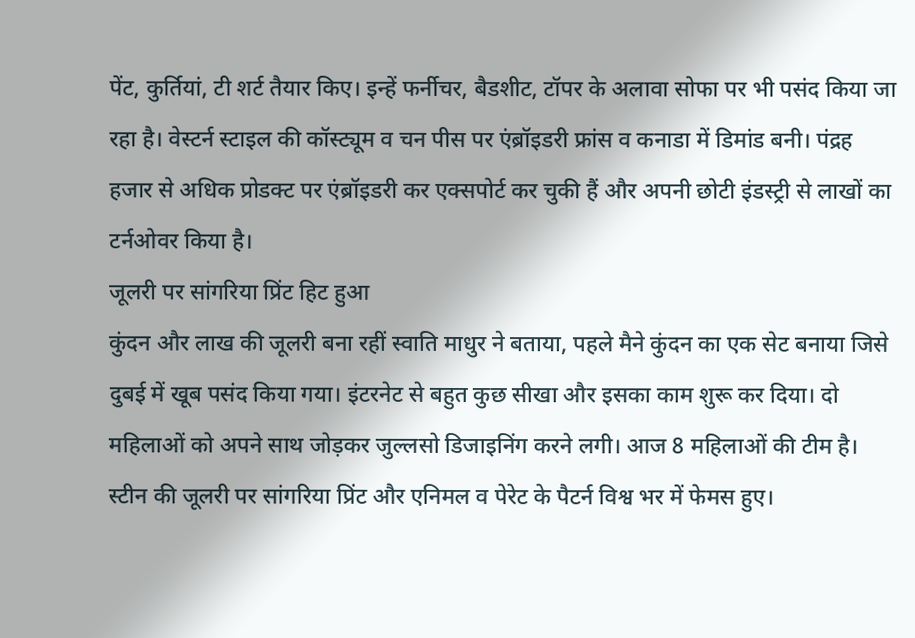पेंट, कुर्तियां, टी शर्ट तैयार किए। इन्हें फर्नीचर, बैडशीट, टॉपर के अलावा सोफा पर भी पसंद किया जा रहा है। वेस्टर्न स्टाइल की कॉस्ट्यूम व चन पीस पर एंब्रॉइडरी फ्रांस व कनाडा में डिमांड बनी। पंद्रह हजार से अधिक प्रोडक्ट पर एंब्रॉइडरी कर एक्सपोर्ट कर चुकी हैं और अपनी छोटी इंडस्ट्री से लाखों का टर्नओवर किया है।
जूलरी पर सांगरिया प्रिंट हिट हुआ
कुंदन और लाख की जूलरी बना रहीं स्वाति माधुर ने बताया, पहले मैने कुंदन का एक सेट बनाया जिसे दुबई में खूब पसंद किया गया। इंटरनेट से बहुत कुछ सीखा और इसका काम शुरू कर दिया। दो महिलाओं को अपने साथ जोड़कर जुल्लसो डिजाइनिंग करने लगी। आज 8 महिलाओं की टीम है। स्टीन की जूलरी पर सांगरिया प्रिंट और एनिमल व पेरेट के पैटर्न विश्व भर में फेमस हुए।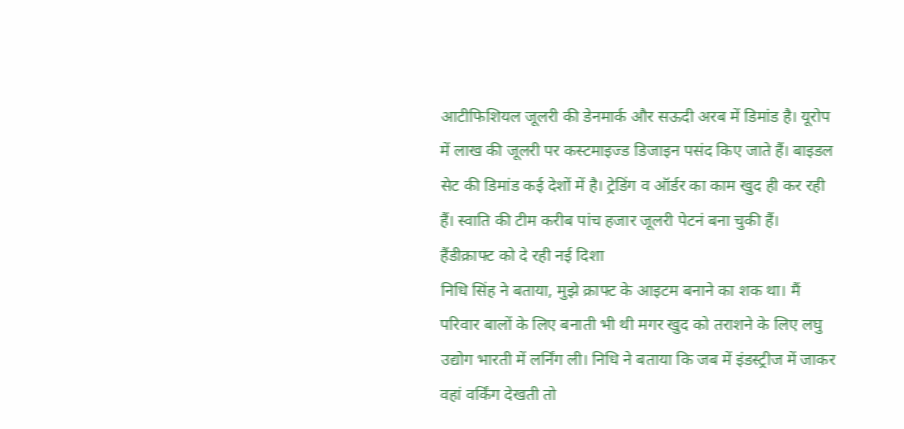आटीफिशियल जूलरी की डेनमार्क और सऊदी अरब में डिमांड है। यूरोप में लाख की जूलरी पर कस्टमाइज्ड डिजाइन पसंद किए जाते हैं। बाइडल सेट की डिमांड कई देशों में है। ट्रेडिंग व ऑर्डर का काम खुद ही कर रही हैं। स्वाति की टीम करीब पांच हजार जूलरी पेटनं बना चुकी हैं।
हैंडीक्राफ्ट को दे रही नई दिशा
निधि सिंह ने बताया, मुझे क्राफ्ट के आइटम बनाने का शक था। मैं परिवार बालों के लिए बनाती भी थी मगर खुद को तराशने के लिए लघु उद्योग भारती में लर्निंग ली। निधि ने बताया कि जब में इंडस्ट्रीज में जाकर वहां वर्किंग देखती तो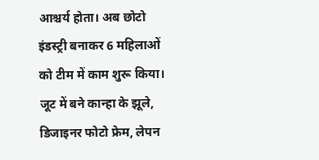आश्चर्य होता। अब छोटो इंडस्ट्री बनाकर 6 महिलाओं को टीम में काम शुरू किया। जूट में बने कान्हा के झूले, डिजाइनर फोटो फ्रेम, लेपन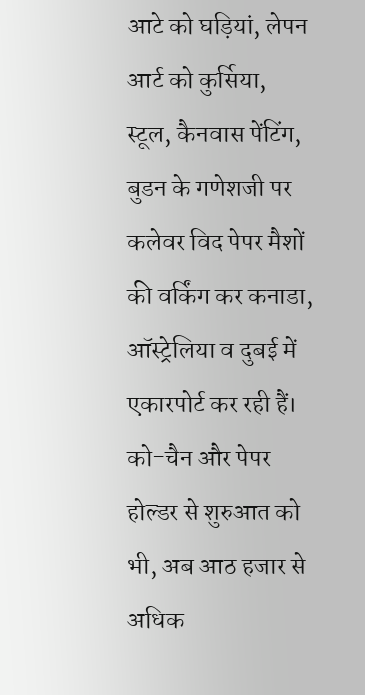आटे को घड़ियां, लेपन आर्ट को कुर्सिया, स्टूल, कैनवास पेंटिंग, बुडन के गणेशजी पर कलेवर विद पेपर मैशों की वर्किंग कर कनाडा, ऑस्ट्रेलिया व दुबई में एकारपोर्ट कर रही हैं। को-चैन और पेपर होल्डर से शुरुआत को भी, अब आठ हजार से अधिक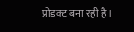प्रोडक्ट बना रही है।